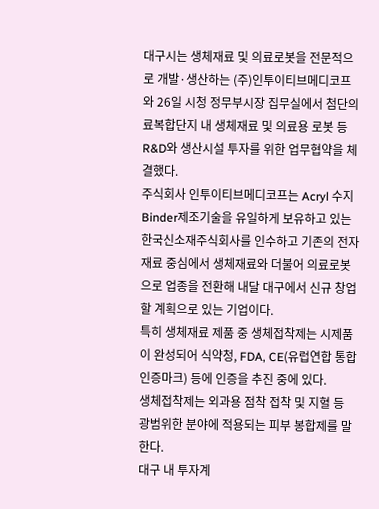대구시는 생체재료 및 의료로봇을 전문적으로 개발·생산하는 (주)인투이티브메디코프와 26일 시청 정무부시장 집무실에서 첨단의료복합단지 내 생체재료 및 의료용 로봇 등 R&D와 생산시설 투자를 위한 업무협약을 체결했다.
주식회사 인투이티브메디코프는 Acryl 수지 Binder제조기술을 유일하게 보유하고 있는 한국신소재주식회사를 인수하고 기존의 전자재료 중심에서 생체재료와 더불어 의료로봇으로 업종을 전환해 내달 대구에서 신규 창업할 계획으로 있는 기업이다.
특히 생체재료 제품 중 생체접착제는 시제품이 완성되어 식약청, FDA, CE(유럽연합 통합 인증마크) 등에 인증을 추진 중에 있다.
생체접착제는 외과용 점착 접착 및 지혈 등 광범위한 분야에 적용되는 피부 봉합제를 말한다.
대구 내 투자계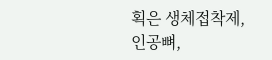획은 생체접착제, 인공뼈,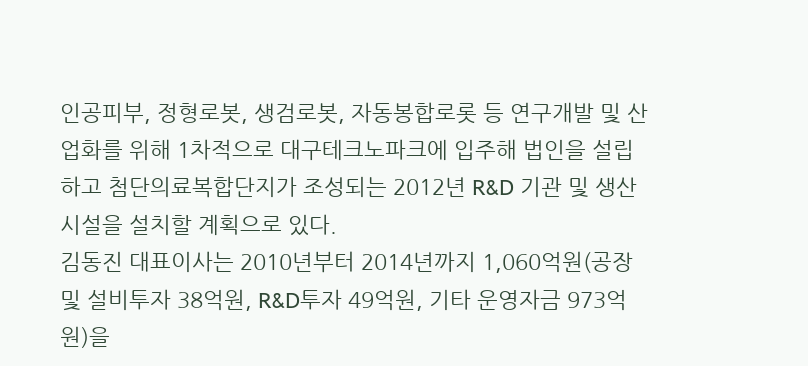인공피부, 정형로봇, 생검로봇, 자동봉합로롯 등 연구개발 및 산업화를 위해 1차적으로 대구테크노파크에 입주해 법인을 설립하고 첨단의료복합단지가 조성되는 2012년 R&D 기관 및 생산시설을 설치할 계획으로 있다.
김동진 대표이사는 2010년부터 2014년까지 1,060억원(공장및 설비투자 38억원, R&D투자 49억원, 기타 운영자금 973억원)을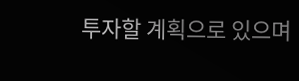투자할 계획으로 있으며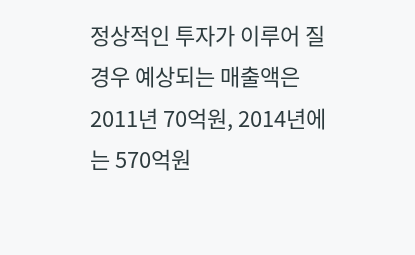정상적인 투자가 이루어 질 경우 예상되는 매출액은 2011년 70억원, 2014년에는 570억원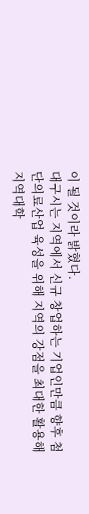이 될 것이라 밝혔다.
대구시는 지역에서 신규 창업하는 기업인만큼 향후 첨단의료산업 육성을 위해 지역의 강점을 최대한 활용해 지역대학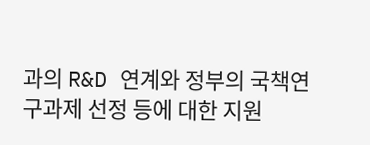과의 R&D 연계와 정부의 국책연구과제 선정 등에 대한 지원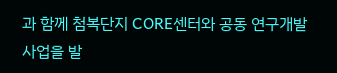과 함께 첨복단지 CORE센터와 공동 연구개발사업을 발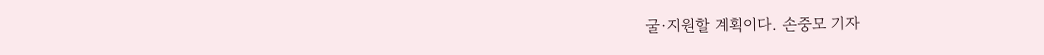굴·지원할 계획이다. 손중모 기자